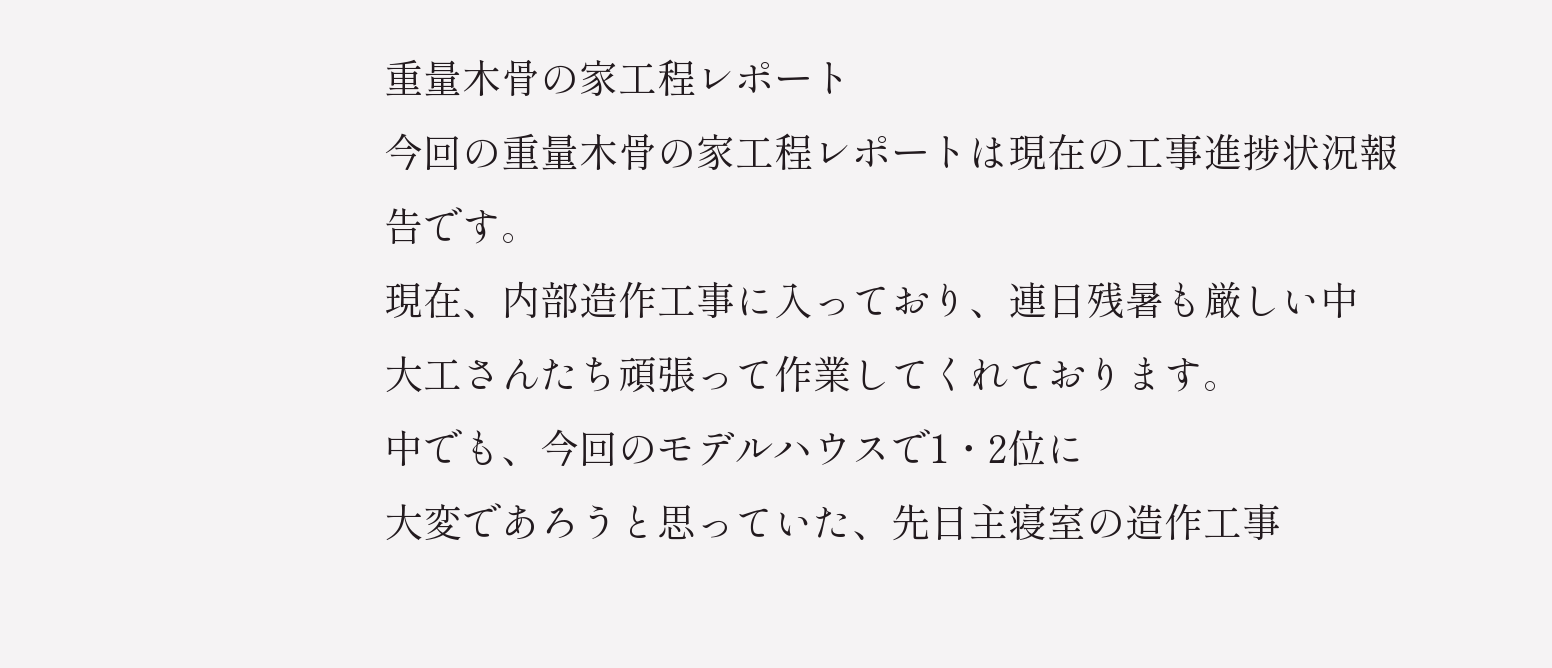重量木骨の家工程レポート
今回の重量木骨の家工程レポートは現在の工事進捗状況報告です。
現在、内部造作工事に入っており、連日残暑も厳しい中
大工さんたち頑張って作業してくれております。
中でも、今回のモデルハウスで1・2位に
大変であろうと思っていた、先日主寝室の造作工事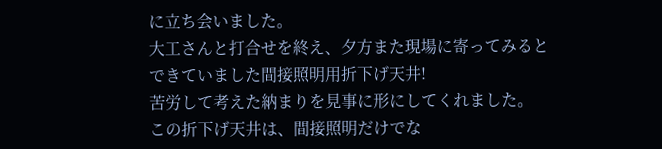に立ち会いました。
大工さんと打合せを終え、夕方また現場に寄ってみると
できていました間接照明用折下げ天井!
苦労して考えた納まりを見事に形にしてくれました。
この折下げ天井は、間接照明だけでな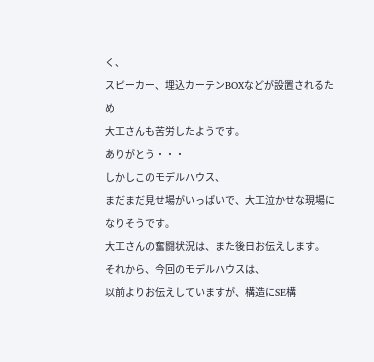く、
スピーカー、埋込カーテンBOXなどが設置されるため
大工さんも苦労したようです。
ありがとう・・・
しかしこのモデルハウス、
まだまだ見せ場がいっぱいで、大工泣かせな現場になりそうです。
大工さんの奮闘状況は、また後日お伝えします。
それから、今回のモデルハウスは、
以前よりお伝えしていますが、構造にSE構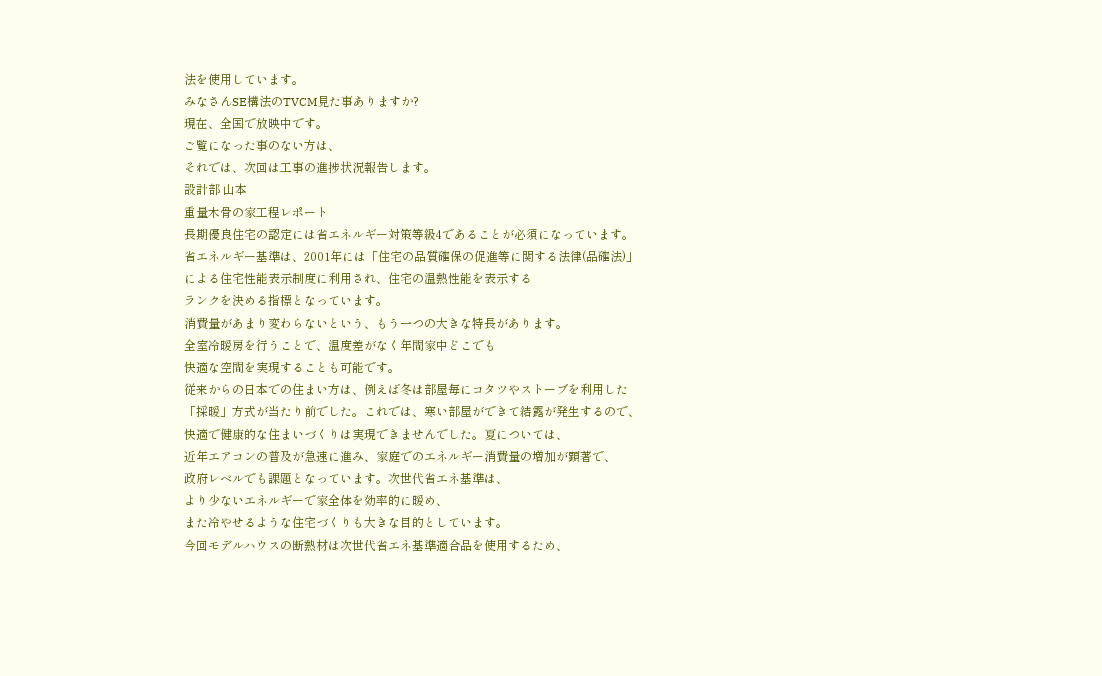法を使用しています。
みなさんSE構法のTVCM見た事ありますか?
現在、全国で放映中です。
ご覧になった事のない方は、
それでは、次回は工事の進捗状況報告します。
設計部 山本
重量木骨の家工程レポート
長期優良住宅の認定には省エネルギー対策等級4であることが必須になっています。
省エネルギー基準は、2001年には「住宅の品質確保の促進等に関する法律(品確法)」
による住宅性能表示制度に利用され、住宅の温熱性能を表示する
ランクを決める指標となっています。
消費量があまり変わらないという、もう一つの大きな特長があります。
全室冷暖房を行うことで、温度差がなく年間家中どこでも
快適な空間を実現することも可能です。
従来からの日本での住まい方は、例えば冬は部屋毎にコタツやストーブを利用した
「採暖」方式が当たり前でした。これでは、寒い部屋ができて結露が発生するので、
快適で健康的な住まいづくりは実現できませんでした。夏については、
近年エアコンの普及が急速に進み、家庭でのエネルギー消費量の増加が顕著で、
政府レベルでも課題となっています。次世代省エネ基準は、
より少ないエネルギーで家全体を効率的に暖め、
また冷やせるような住宅づくりも大きな目的としています。
今回モデルハウスの断熱材は次世代省エネ基準適合品を使用するため、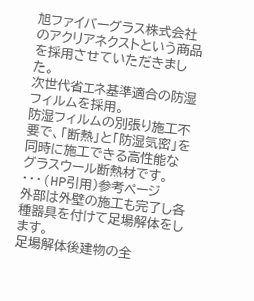旭ファイバーグラス株式会社のアクリアネクストという商品を採用させていただきました。
次世代省エネ基準適合の防湿フィルムを採用。
防湿フィルムの別張り施工不要で、「断熱」と「防湿気密」を
同時に施工できる高性能なグラスウール断熱材です。
・・・(HP引用)参考ページ
外部は外壁の施工も完了し各種器具を付けて足場解体をします。
足場解体後建物の全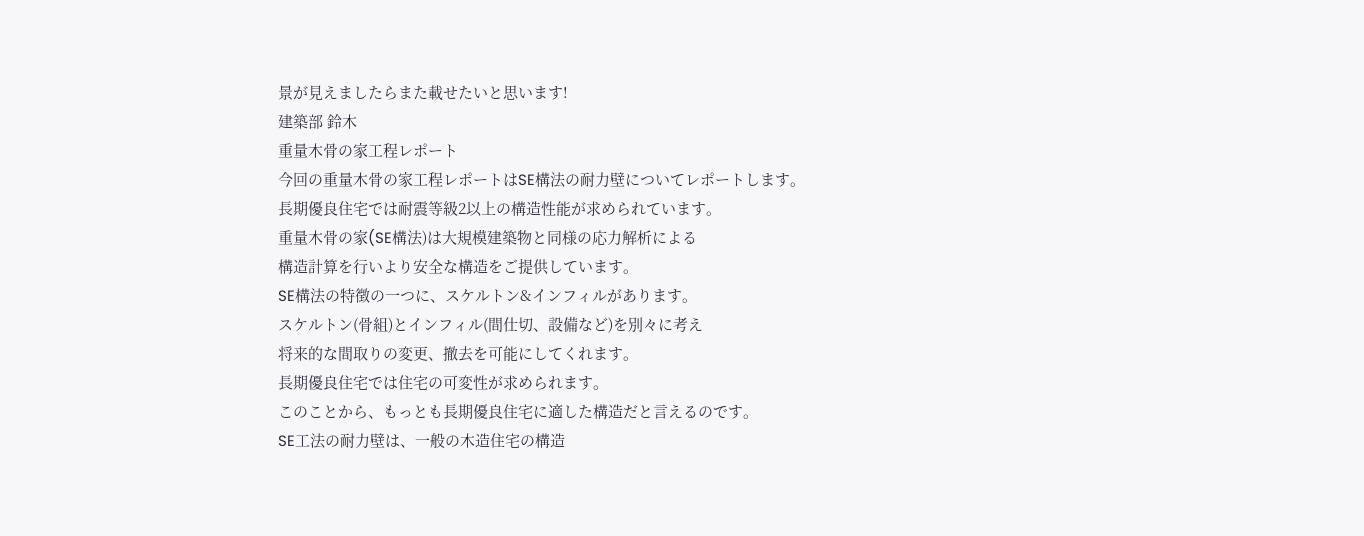景が見えましたらまた載せたいと思います!
建築部 鈴木
重量木骨の家工程レポート
今回の重量木骨の家工程レポートはSE構法の耐力壁についてレポートします。
長期優良住宅では耐震等級2以上の構造性能が求められています。
重量木骨の家(SE構法)は大規模建築物と同様の応力解析による
構造計算を行いより安全な構造をご提供しています。
SE構法の特徴の一つに、スケルトン&インフィルがあります。
スケルトン(骨組)とインフィル(間仕切、設備など)を別々に考え
将来的な間取りの変更、撤去を可能にしてくれます。
長期優良住宅では住宅の可変性が求められます。
このことから、もっとも長期優良住宅に適した構造だと言えるのです。
SE工法の耐力壁は、一般の木造住宅の構造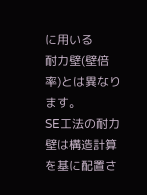に用いる
耐力壁(壁倍率)とは異なります。
SE工法の耐力壁は構造計算を基に配置さ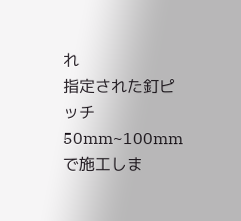れ
指定された釘ピッチ50mm~100mmで施工しま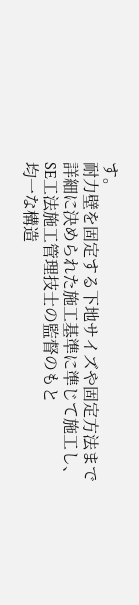す。
耐力壁を固定する下地サイズや固定方法まで
詳細に決められた施工基準に準じて施工し、
SE工法施工管理技士の監督のもと
均一な構造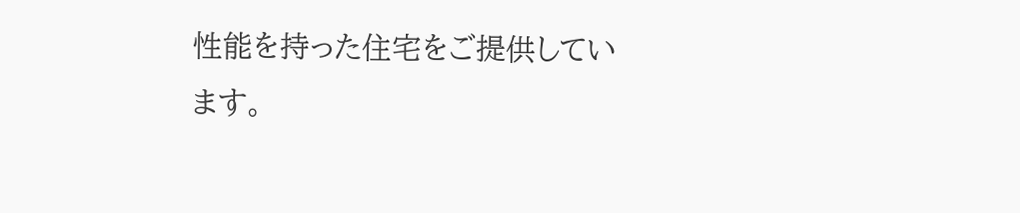性能を持った住宅をご提供しています。